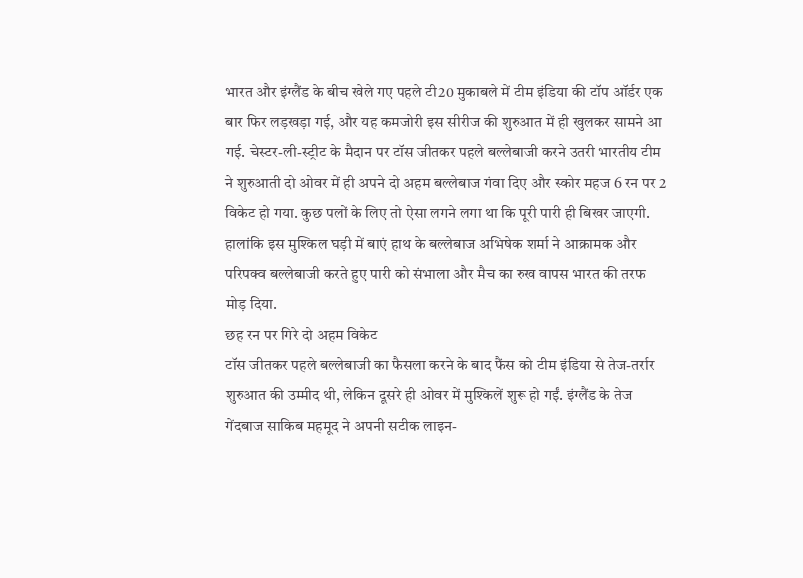भारत और इंग्लैंड के बीच खेले गए पहले टी20 मुकाबले में टीम इंडिया की टॉप ऑर्डर एक बार फिर लड़खड़ा गई, और यह कमजोरी इस सीरीज की शुरुआत में ही खुलकर सामने आ गई. चेस्टर-ली-स्ट्रीट के मैदान पर टॉस जीतकर पहले बल्लेबाजी करने उतरी भारतीय टीम ने शुरुआती दो ओवर में ही अपने दो अहम बल्लेबाज गंवा दिए और स्कोर महज 6 रन पर 2 विकेट हो गया. कुछ पलों के लिए तो ऐसा लगने लगा था कि पूरी पारी ही बिखर जाएगी. हालांकि इस मुश्किल घड़ी में बाएं हाथ के बल्लेबाज अभिषेक शर्मा ने आक्रामक और परिपक्व बल्लेबाजी करते हुए पारी को संभाला और मैच का रुख वापस भारत की तरफ मोड़ दिया.
छह रन पर गिरे दो अहम विकेट
टॉस जीतकर पहले बल्लेबाजी का फैसला करने के बाद फैंस को टीम इंडिया से तेज-तर्रार शुरुआत की उम्मीद थी, लेकिन दूसरे ही ओवर में मुश्किलें शुरू हो गईं. इंग्लैंड के तेज गेंदबाज साकिब महमूद ने अपनी सटीक लाइन-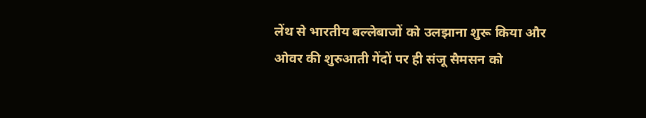लेंथ से भारतीय बल्लेबाजों को उलझाना शुरू किया और ओवर की शुरुआती गेंदों पर ही संजू सैमसन को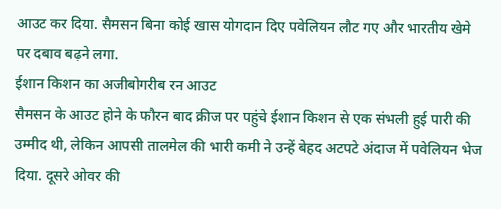आउट कर दिया. सैमसन बिना कोई खास योगदान दिए पवेलियन लौट गए और भारतीय खेमे पर दबाव बढ़ने लगा.
ईशान किशन का अजीबोगरीब रन आउट
सैमसन के आउट होने के फौरन बाद क्रीज पर पहुंचे ईशान किशन से एक संभली हुई पारी की उम्मीद थी, लेकिन आपसी तालमेल की भारी कमी ने उन्हें बेहद अटपटे अंदाज में पवेलियन भेज दिया. दूसरे ओवर की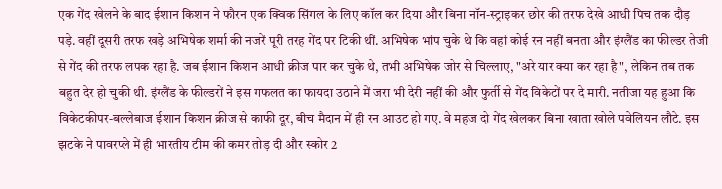एक गेंद खेलने के बाद ईशान किशन ने फौरन एक क्विक सिंगल के लिए कॉल कर दिया और बिना नॉन-स्ट्राइकर छोर की तरफ देखे आधी पिच तक दौड़ पड़े. वहीं दूसरी तरफ खड़े अभिषेक शर्मा की नजरें पूरी तरह गेंद पर टिकी थीं. अभिषेक भांप चुके थे कि वहां कोई रन नहीं बनता और इंग्लैंड का फील्डर तेजी से गेंद की तरफ लपक रहा है. जब ईशान किशन आधी क्रीज पार कर चुके थे, तभी अभिषेक जोर से चिल्लाए, "अरे यार क्या कर रहा है", लेकिन तब तक बहुत देर हो चुकी थी. इंग्लैंड के फील्डरों ने इस गफलत का फायदा उठाने में जरा भी देरी नहीं की और फुर्ती से गेंद विकेटों पर दे मारी. नतीजा यह हुआ कि विकेटकीपर-बल्लेबाज ईशान किशन क्रीज से काफी दूर, बीच मैदान में ही रन आउट हो गए. वे महज दो गेंद खेलकर बिना खाता खोले पवेलियन लौटे. इस झटके ने पावरप्ले में ही भारतीय टीम की कमर तोड़ दी और स्कोर 2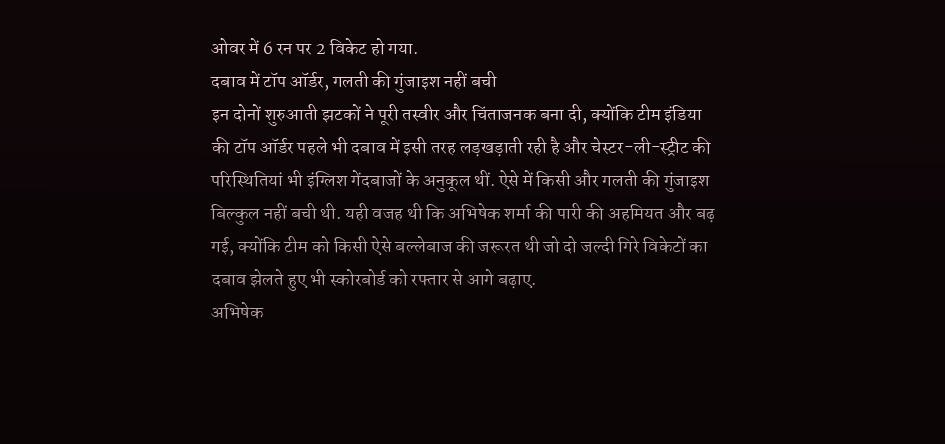ओवर में 6 रन पर 2 विकेट हो गया.
दबाव में टॉप ऑर्डर, गलती की गुंजाइश नहीं बची
इन दोनों शुरुआती झटकों ने पूरी तस्वीर और चिंताजनक बना दी, क्योंकि टीम इंडिया की टॉप ऑर्डर पहले भी दबाव में इसी तरह लड़खड़ाती रही है और चेस्टर-ली-स्ट्रीट की परिस्थितियां भी इंग्लिश गेंदबाजों के अनुकूल थीं. ऐसे में किसी और गलती की गुंजाइश बिल्कुल नहीं बची थी. यही वजह थी कि अभिषेक शर्मा की पारी की अहमियत और बढ़ गई, क्योंकि टीम को किसी ऐसे बल्लेबाज की जरूरत थी जो दो जल्दी गिरे विकेटों का दबाव झेलते हुए भी स्कोरबोर्ड को रफ्तार से आगे बढ़ाए.
अभिषेक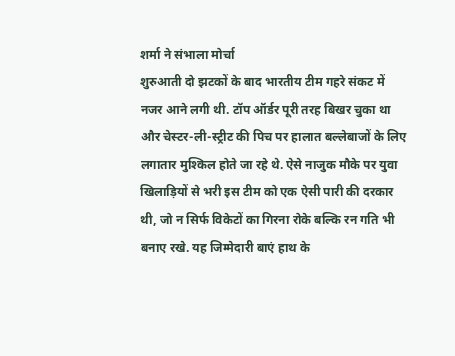शर्मा ने संभाला मोर्चा
शुरुआती दो झटकों के बाद भारतीय टीम गहरे संकट में नजर आने लगी थी. टॉप ऑर्डर पूरी तरह बिखर चुका था और चेस्टर-ली-स्ट्रीट की पिच पर हालात बल्लेबाजों के लिए लगातार मुश्किल होते जा रहे थे. ऐसे नाजुक मौके पर युवा खिलाड़ियों से भरी इस टीम को एक ऐसी पारी की दरकार थी, जो न सिर्फ विकेटों का गिरना रोके बल्कि रन गति भी बनाए रखे. यह जिम्मेदारी बाएं हाथ के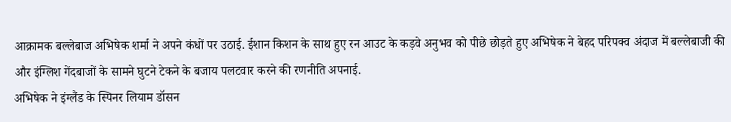आक्रामक बल्लेबाज अभिषेक शर्मा ने अपने कंधों पर उठाई. ईशान किशन के साथ हुए रन आउट के कड़वे अनुभव को पीछे छोड़ते हुए अभिषेक ने बेहद परिपक्व अंदाज में बल्लेबाजी की और इंग्लिश गेंदबाजों के सामने घुटने टेकने के बजाय पलटवार करने की रणनीति अपनाई.
अभिषेक ने इंग्लैंड के स्पिनर लियाम डॉसन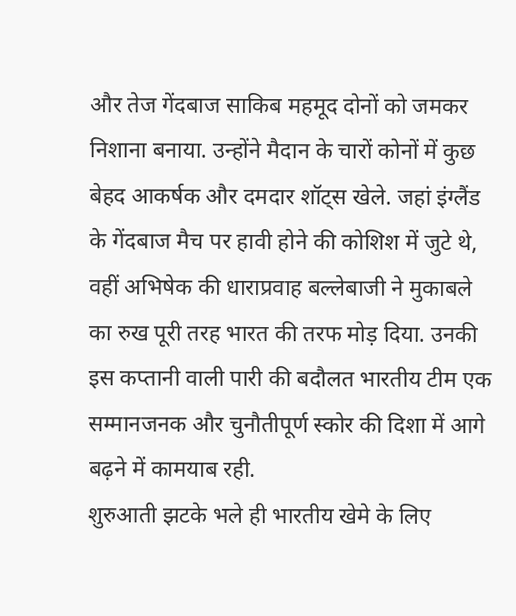और तेज गेंदबाज साकिब महमूद दोनों को जमकर निशाना बनाया. उन्होंने मैदान के चारों कोनों में कुछ बेहद आकर्षक और दमदार शॉट्स खेले. जहां इंग्लैंड के गेंदबाज मैच पर हावी होने की कोशिश में जुटे थे, वहीं अभिषेक की धाराप्रवाह बल्लेबाजी ने मुकाबले का रुख पूरी तरह भारत की तरफ मोड़ दिया. उनकी इस कप्तानी वाली पारी की बदौलत भारतीय टीम एक सम्मानजनक और चुनौतीपूर्ण स्कोर की दिशा में आगे बढ़ने में कामयाब रही.
शुरुआती झटके भले ही भारतीय खेमे के लिए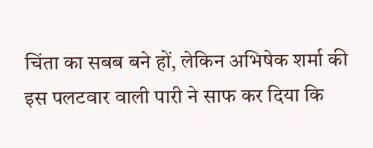चिंता का सबब बने हों, लेकिन अभिषेक शर्मा की इस पलटवार वाली पारी ने साफ कर दिया कि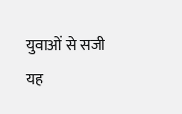युवाओं से सजी यह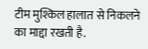टीम मुश्किल हालात से निकलने का माद्दा रखती है.